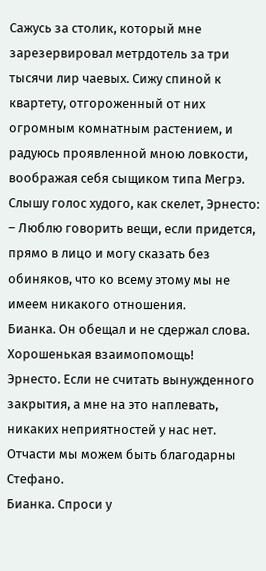Сажусь за столик, который мне зарезервировал метрдотель за три тысячи лир чаевых. Сижу спиной к квартету, отгороженный от них огромным комнатным растением, и радуюсь проявленной мною ловкости, воображая себя сыщиком типа Мегрэ.
Слышу голос худого, как скелет, Эрнесто:
– Люблю говорить вещи, если придется, прямо в лицо и могу сказать без обиняков, что ко всему этому мы не имеем никакого отношения.
Бианка. Он обещал и не сдержал слова. Хорошенькая взаимопомощь!
Эрнесто. Если не считать вынужденного закрытия, а мне на это наплевать, никаких неприятностей у нас нет. Отчасти мы можем быть благодарны Стефано.
Бианка. Спроси у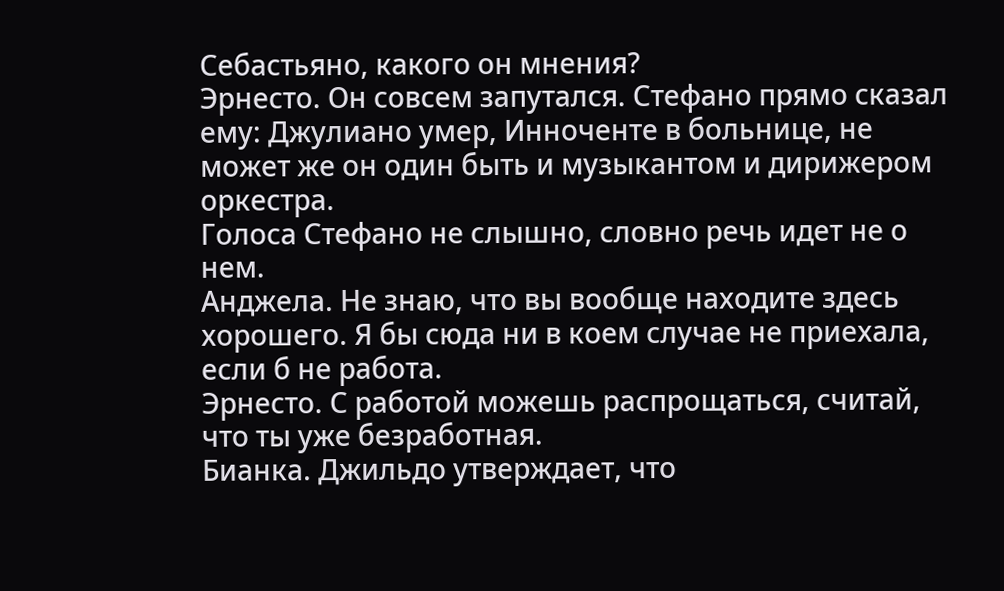Себастьяно, какого он мнения?
Эрнесто. Он совсем запутался. Стефано прямо сказал ему: Джулиано умер, Инноченте в больнице, не может же он один быть и музыкантом и дирижером оркестра.
Голоса Стефано не слышно, словно речь идет не о нем.
Анджела. Не знаю, что вы вообще находите здесь хорошего. Я бы сюда ни в коем случае не приехала, если б не работа.
Эрнесто. С работой можешь распрощаться, считай, что ты уже безработная.
Бианка. Джильдо утверждает, что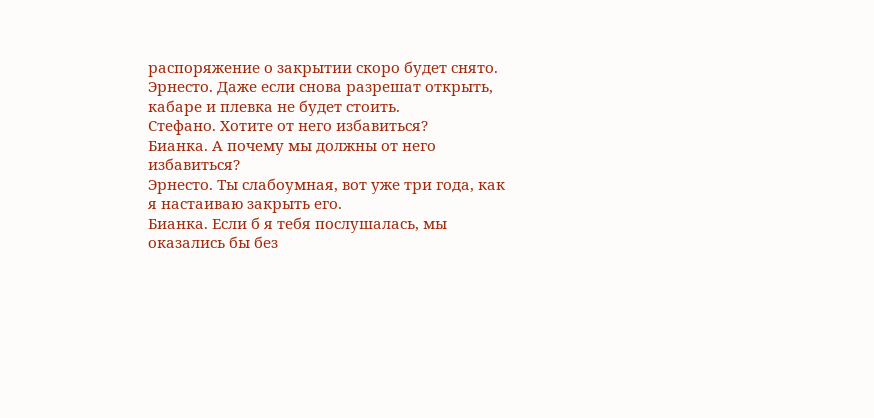распоряжение о закрытии скоро будет снято.
Эрнесто. Даже если снова разрешат открыть, кабаре и плевка не будет стоить.
Стефано. Хотите от него избавиться?
Бианка. А почему мы должны от него избавиться?
Эрнесто. Ты слабоумная, вот уже три года, как я настаиваю закрыть его.
Бианка. Если б я тебя послушалась, мы оказались бы без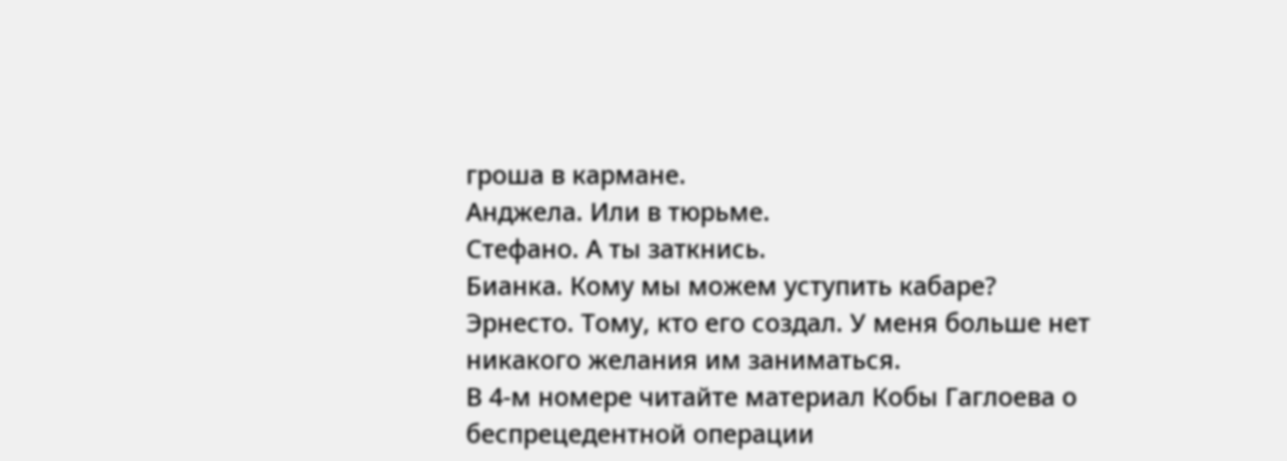гроша в кармане.
Анджела. Или в тюрьме.
Стефано. А ты заткнись.
Бианка. Кому мы можем уступить кабаре?
Эрнесто. Тому, кто его создал. У меня больше нет никакого желания им заниматься.
В 4-м номере читайте материал Кобы Гаглоева о беспрецедентной операции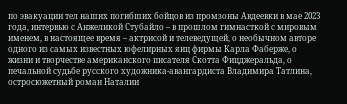по эвакуации тел наших погибших бойцов из промзоны Авдеевки в мае 2023 года, интервью с Анжеликой Стубайло – в прошлом гимнасткой с мировым именем, в настоящее время – актрисой и телеведущей, о необычном авторе одного из самых известных юфелирных яиц фирмы Карла Фаберже, о жизни и творчестве американского писателя Скотта Фицджеральда, о печальной судьбе русского художника-авангардиста Владимира Татлина, остросюжетный роман Наталии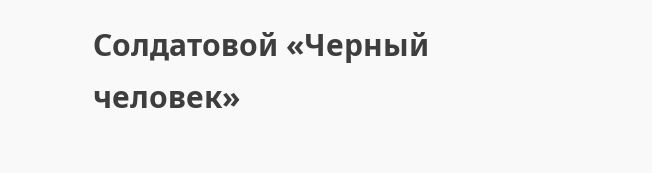Солдатовой «Черный человек»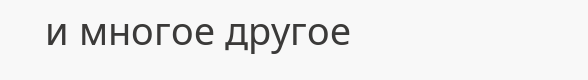и многое другое